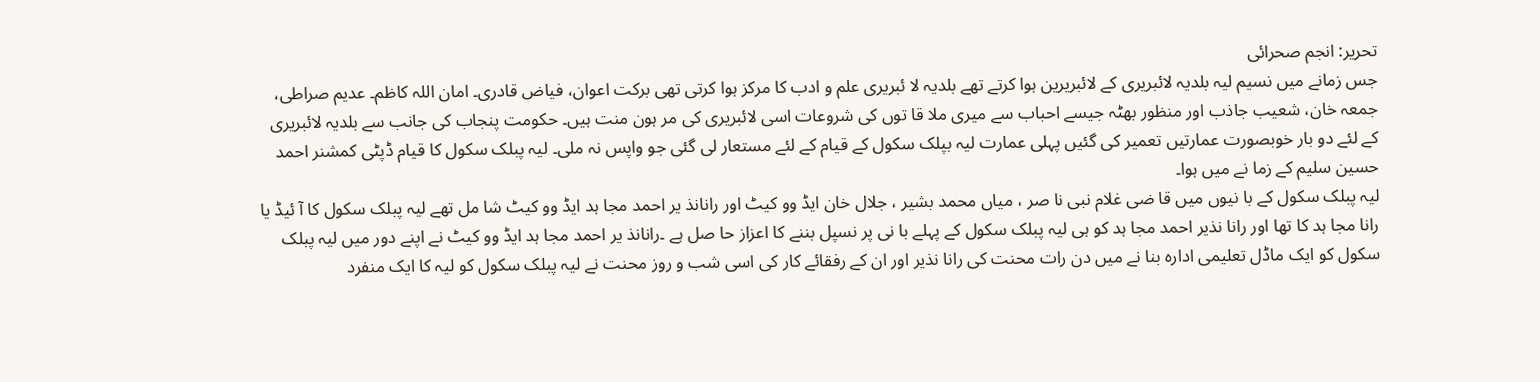تحریر: انجم صحرائی
جس زمانے میں نسیم لیہ بلدیہ لائبریری کے لائبریرین ہوا کرتے تھے بلدیہ لا ئبریری علم و ادب کا مرکز ہوا کرتی تھی برکت اعوان، فیاض قادری۔ امان اللہ کاظم۔ عدیم صراطی، جمعہ خان، شعیب جاذب اور منظور بھٹہ جیسے احباب سے میری ملا قا توں کی شروعات اسی لائبریری کی مر ہون منت ہیں۔ حکومت پنجاب کی جانب سے بلدیہ لائبریری کے لئے دو بار خوبصورت عمارتیں تعمیر کی گئیں پہلی عمارت لیہ بپلک سکول کے قیام کے لئے مستعار لی گئی جو واپس نہ ملی۔ لیہ پبلک سکول کا قیام ڈپٹی کمشنر احمد حسین سلیم کے زما نے میں ہوا۔
لیہ پبلک سکول کے با نیوں میں قا ضی غلام نبی نا صر ، میاں محمد بشیر ، جلال خان ایڈ وو کیٹ اور رانانذ یر احمد مجا ہد ایڈ وو کیٹ شا مل تھے لیہ پبلک سکول کا آ ئیڈ یا رانا مجا ہد کا تھا اور رانا نذیر احمد مجا ہد کو ہی لیہ پبلک سکول کے پہلے با نی پر نسپل بننے کا اعزاز حا صل ہے ۔رانانذ یر احمد مجا ہد ایڈ وو کیٹ نے اپنے دور میں لیہ پبلک سکول کو ایک ماڈل تعلیمی ادارہ بنا نے میں دن رات محنت کی رانا نذیر اور ان کے رفقائے کار کی اسی شب و روز محنت نے لیہ پبلک سکول کو لیہ کا ایک منفرد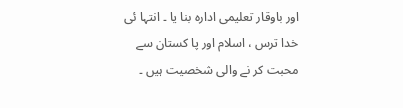اور باوقار تعلیمی ادارہ بنا یا ۔ انتہا ئی خدا ترس ، اسلام اور پا کستان سے محبت کر نے والی شخصیت ہیں ۔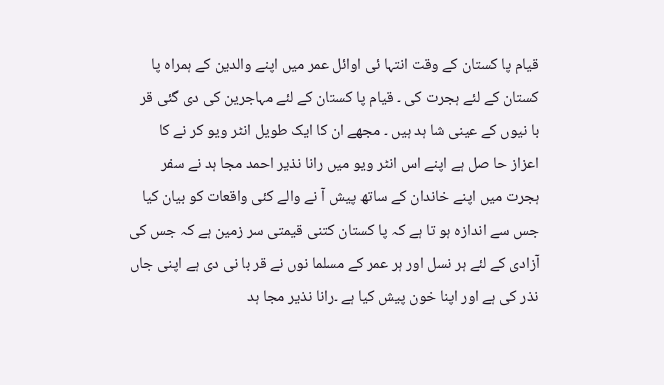قیام پا کستان کے وقت انتہا ئی اوائل عمر میں اپنے والدین کے ہمراہ پا کستان کے لئے ہجرت کی ۔ قیام پا کستان کے لئے مہاجرین کی دی گئی قر با نیوں کے عینی شا ہد ہیں ۔ مجھے ان کا ایک طویل انٹر ویو کر نے کا اعزاز حا صل ہے اپنے اس انٹر ویو میں رانا نذیر احمد مجا ہد نے سفر ہجرت میں اپنے خاندان کے ساتھ پیش آ نے والے کئی واقعات کو بیان کیا جس سے اندازہ ہو تا ہے کہ پا کستان کتنی قیمتی سر زمین ہے کہ جس کی آزادی کے لئے ہر نسل اور ہر عمر کے مسلما نوں نے قر با نی دی ہے اپنی جاں نذر کی ہے اور اپنا خون پیش کیا ہے ۔رانا نذیر مجا ہد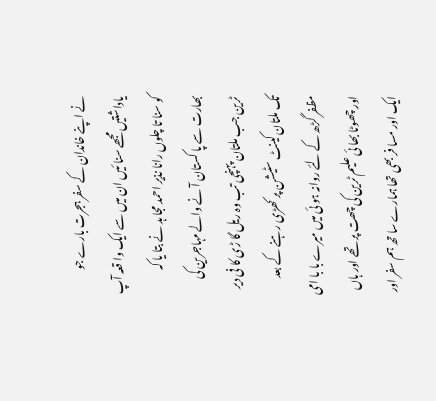نے اپنے خاندان کے سفر ہجرت بارے جو یاداشتیں مجھے سنا ئیں ان میں سے ایک وا قعہ آپ کو سنا تا چلوں رانا نذیر احمد مجا ہد نے بتا یا کہ بھارت سے پا کستان آ نے والے مہاجرین کی ٹرین جب ملتان پہنچی تب وہ ریل گا ڑی کا فی دیر تک ملتان کینٹ سٹیشن پر کھڑی رہنے کے بعد مظفر گڑھ کے لئے روانہ ہو ئی میں میرے با با امی اور چھوٹا بھا ئی علیم ٹرین کی چھت پر تھے اور ہاں ایک اور مسا فر بھی تھا ہمارے سا تھ ہم سفر اور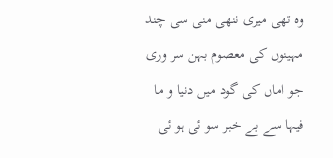وہ تھی میری ننھی منی سی چند مہینوں کی معصوم بہن سر وری جو اماں کی گود میں دنیا و ما فیہا سے بے خبر سو ئی ہو ئی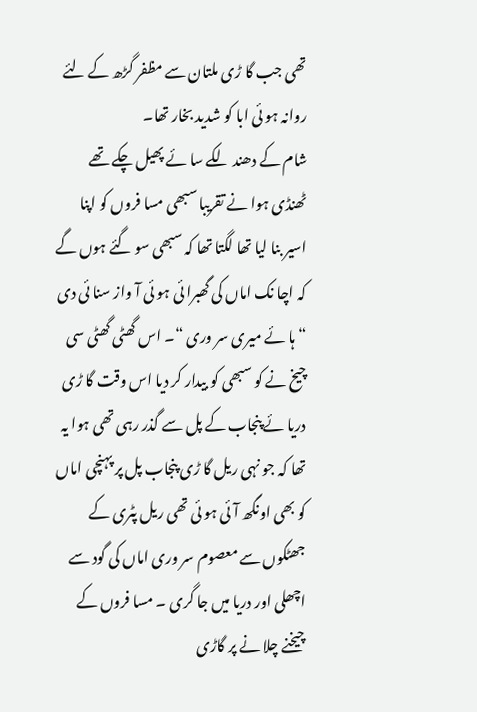تھی جب گا ڑی ملتان سے مظفر گڑھ کے لئے روانہ ہو ئی ابا کو شدید بخار تھا۔
شام کے دھند لکے سا ئے پھیل چکے تھے ٹھنڈی ہوا نے تقریبا سبھی مسا فروں کو اپنا اسیر بنا لیا تھا لگتا تھا کہ سبھی سو گئے ہوں گے کہ اچا نک اماں کی گھبرا ئی ہو ئی آ واز سنا ئی دی “ہا ئے میری سر وری “۔ اس گھٹی گھٹی سی چیخ نے کو سبھی کو بیدار کر دیا اس وقت گا ڑی دریا ئے پنجاب کے پل سے گذر رہی تھی ہوا یہ تھا کہ جو نہی ریل گا ڑی پنجاب پل پر پہنچی اماں کو بھی اونگھ آ ئی ہو ئی تھی ریل پٹری کے جھٹکوں سے معصوم سر وری اماں کی گود سے اچھلی اور دریا میں جا گری ۔ مسا فروں کے چیخنے چلا نے پر گاڑی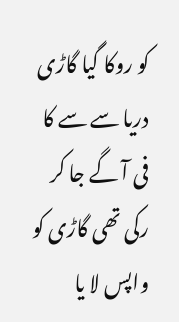کو روکا گیا گاڑی دریا سے سے کا فی آ گے جا کر رکی تھی گاڑی کو واپس لا یا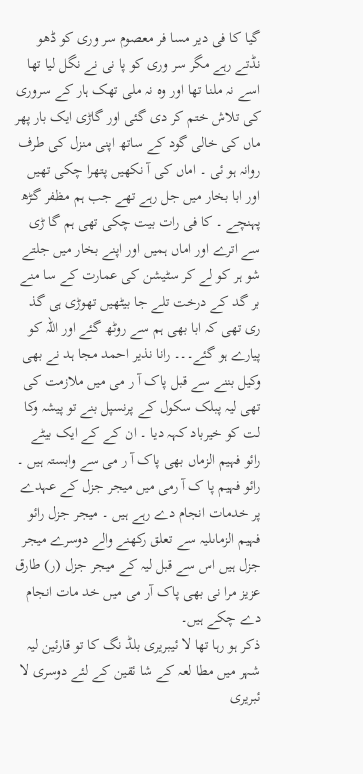گیا کا فی دیر مسا فر معصوم سر وری کو ڈھو نڈتے رہے مگر سر وری کو پا نی نے نگل لیا تھا اسے نہ ملنا تھا اور وہ نہ ملی تھک ہار کے سروری کی تلاش ختم کر دی گئی اور گاڑی ایک بار پھر ماں کی خالی گود کے ساتھ اپنی منزل کی طرف روانہ ہو ئی ۔ اماں کی آ نکھیں پتھرا چکی تھیں اور ابا بخار میں جل رہے تھے جب ہم مظفر گڑھ پہنچے ۔ کا فی رات بیت چکی تھی ہم گا ڑی سے اترے اور اماں ہمیں اور اپنے بخار میں جلتے شو ہر کو لے کر سٹیشن کی عمارت کے سا منے بر گد کے درخت تلے جا بیٹھیں تھوڑی ہی گذ ری تھی کہ ابا بھی ہم سے روٹھ گئے اور اللہ کو پیارے ہو گئے۔۔۔ رانا نذیر احمد مجا ہد نے بھی وکیل بننے سے قبل پاک آ ر می میں ملازمت کی تھی لیہ پبلک سکول کے پرنسپل بنے تو پیشہ وکا لت کو خیرباد کہہ دیا ۔ ان کے کے ایک بیٹے رائو فہیم الزماں بھی پاک آ ر می سے وابستہ ہیں ۔ رائو فہیم پا ک آ رمی میں میجر جزل کے عہدے پر خدمات انجام دے رہے ہیں ۔ میجر جزل رائو فہیم الزماںلیہ سے تعلق رکھنے والے دوسرے میجر جزل ہیں اس سے قبل لیہ کے میجر جزل (ر) طارق عزیز مرا نی بھی پاک آر می میں خد مات انجام دے چکے ہیں۔
ذکر ہو رہا تھا لا ئیبریری بلڈ نگ کا تو قارئین لیہ شہر میں مطا لعہ کے شا ئقین کے لئے دوسری لا ئبریری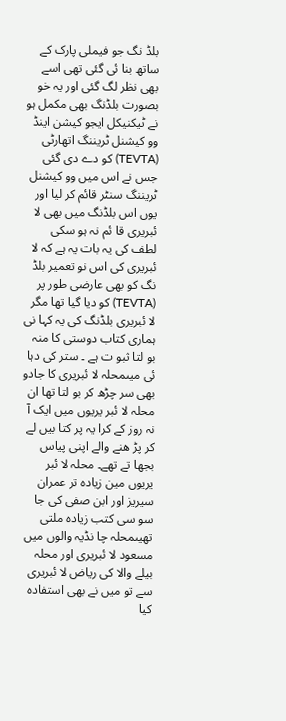بلڈ نگ جو فیملی پارک کے ساتھ بنا ئی گئی تھی اسے بھی نظر لگ گئی اور یہ خو بصورت بلڈنگ بھی مکمل ہو نے ٹیکنیکل ایجو کیشن اینڈ وو کیشنل ٹریننگ اتھارٹی (TEVTA) کو دے دی گئی جس نے اس میں وو کیشنل ٹریننگ سنٹر قائم کر لیا اور یوں اس بلڈنگ میں بھی لا ئبریری قا ئم نہ ہو سکی لطف کی یہ بات یہ ہے کہ لا ئبریری کی اس نو تعمیر بلڈ نگ کو بھی عارضی طور پر (TEVTA) کو دیا گیا تھا مگر لا ئبریری بلڈنگ کی یہ کہا نی ہماری کتاب دوستی کا منہ بو لتا ثبو ت ہے ۔ ستر کی دہا ئی میںمحلہ لا ئبریری کا جادو بھی سر چڑھ کر بو لتا تھا ان محلہ لا ئبر یریوں میں ایک آ نہ روز کے کرا یہ پر کتا بیں لے کر پڑ ھنے والے اپنی پیاس بجھا تے تھے۔ محلہ لا ئبر یریوں مین زیادہ تر عمران سیریز اور ابن صفی کی جا سو سی کتب زیادہ ملتی تھیںمحلہ چا نڈیہ والوں میں مسعود لا ئبریری اور محلہ بیلے والا کی ریاض لا ئبریری سے تو میں نے بھی استفادہ کیا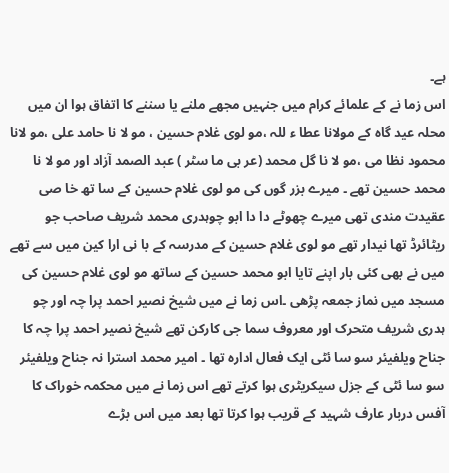ہے۔
اس زما نے کے علمائے کرام میں جنہیں مجھے ملنے یا سننے کا اتفاق ہوا ان میں محلہ عید گاہ کے مولانا عطا ء للہ ،مو لوی غلام حسین ، مو لا نا حامد علی ،مو لانا محمود نظا می ،مو لا نا گل محمد (عر بی ما سٹر ) عبد الصمد آزاد اور مو لا نا محمد حسین تھے ۔ میرے بزر گوں کی مو لوی غلام حسین کے سا تھ خا صی عقیدت مندی تھی میرے چھوٹے دا دا ابو چوہدری محمد شریف صاحب جو ریٹائرڈ تھا نیدار تھے مو لوی غلام حسین کے مدرسہ کے با نی ارا کین میں سے تھے میں نے بھی کئی بار اپنے تایا ابو محمد حسین کے ساتھ مو لوی غلام حسین کی مسجد میں نماز جمعہ پڑھی ۔اس زما نے میں شیخ نصیر احمد پرا چہ اور چو ہدری شریف متحرک اور معروف سما جی کارکن تھے شیخ نصیر احمد پرا چہ کا جناح ویلفیئر سو سا ئٹی ایک فعال ادارہ تھا ۔ امیر محمد استرا نہ جناح ویلفیئر سو سا ئٹی کے جزل سیکریٹری ہوا کرتے تھے اس زما نے میں محکمہ خوراک کا آفس دربار عارف شہید کے قریب ہوا کرتا تھا بعد میں اس بڑے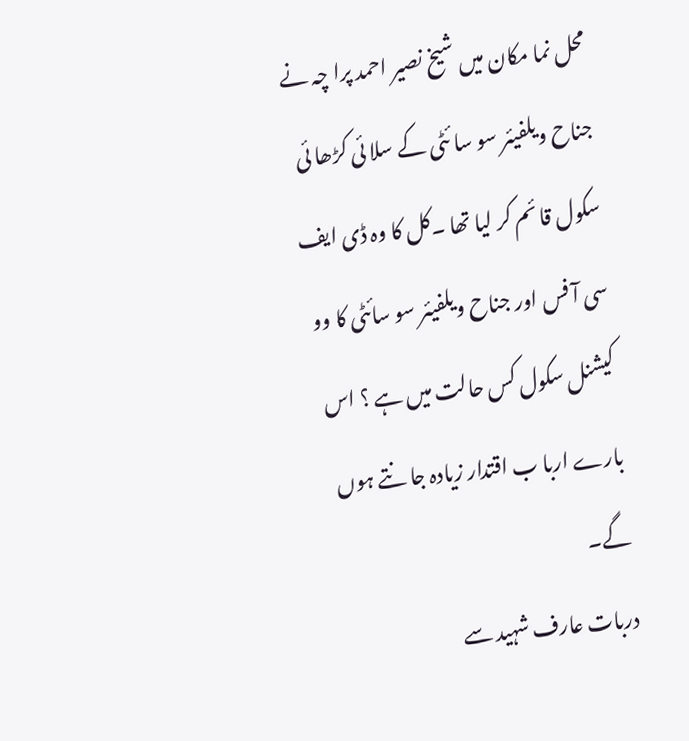محل نما مکان میں شیخ نصیر احمد پرا چہ نے جناح ویلفیئر سو سا ئٹی کے سلا ئی کڑھا ئی سکول قا ئم کر لیا تھا ۔کل کا وہ ڈی ایف سی آ فس اور جناح ویلفیئر سو سائٹی کا وو کیشنل سکول کس حالت میں ہے ؟ اس بارے اربا ب اقتدار زیادہ جا نتے ہوں گے۔
دربات عارف شہید سے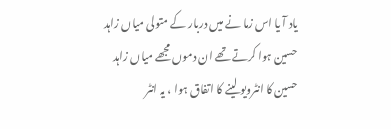یاد آ یا اس زما نے میں دربار کے متولی میاں زاہد حسین ہوا کرتے تھے ان دموں مجھے میاں زاہد حسین کا انٹرویو لینے کا اتفاق ہوا ، یہ انٹر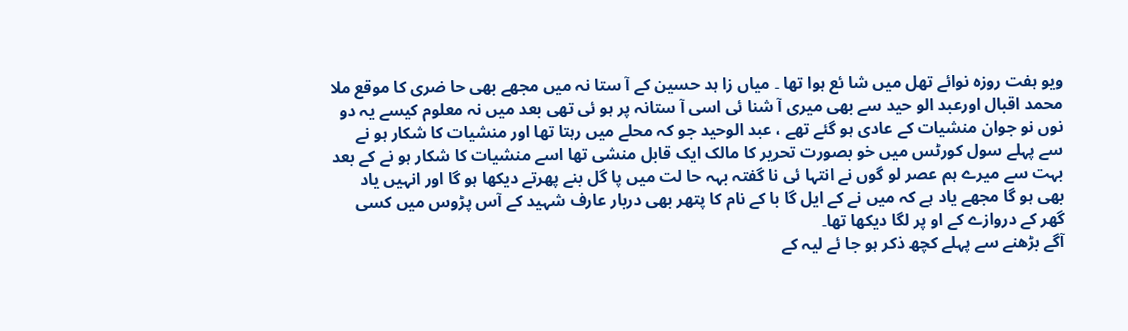ویو ہفت روزہ نوائے تھل میں شا ئع ہوا تھا ۔ میاں زا ہد حسین کے آ ستا نہ میں مجھے بھی حا ضری کا موقع ملا محمد اقبال اورعبد الو حید سے بھی میری آ شنا ئی اسی آ ستانہ پر ہو ئی تھی بعد میں نہ معلوم کیسے یہ دو نوں نو جوان منشیات کے عادی ہو گئے تھے ، عبد الوحید جو کہ محلے میں رہتا تھا اور منشیات کا شکار ہو نے سے پہلے سول کورٹس میں خو بصورت تحریر کا مالک ایک قابل منشی تھا اسے منشیات کا شکار ہو نے کے بعد بہت سے میرے ہم عصر لو گوں نے انتہا ئی نا گفتہ بہہ حا لت میں پا گل بنے پھرتے دیکھا ہو گا اور انہیں یاد بھی ہو گا مجھے یاد ہے کہ میں نے کے ایل گا با کے نام کا پتھر بھی دربار عارف شہید کے آس پڑوس میں کسی گھر کے دروازے کے او پر لگا دیکھا تھا۔
آگے بڑھنے سے پہلے کچھ ذکر ہو جا ئے لیہ کے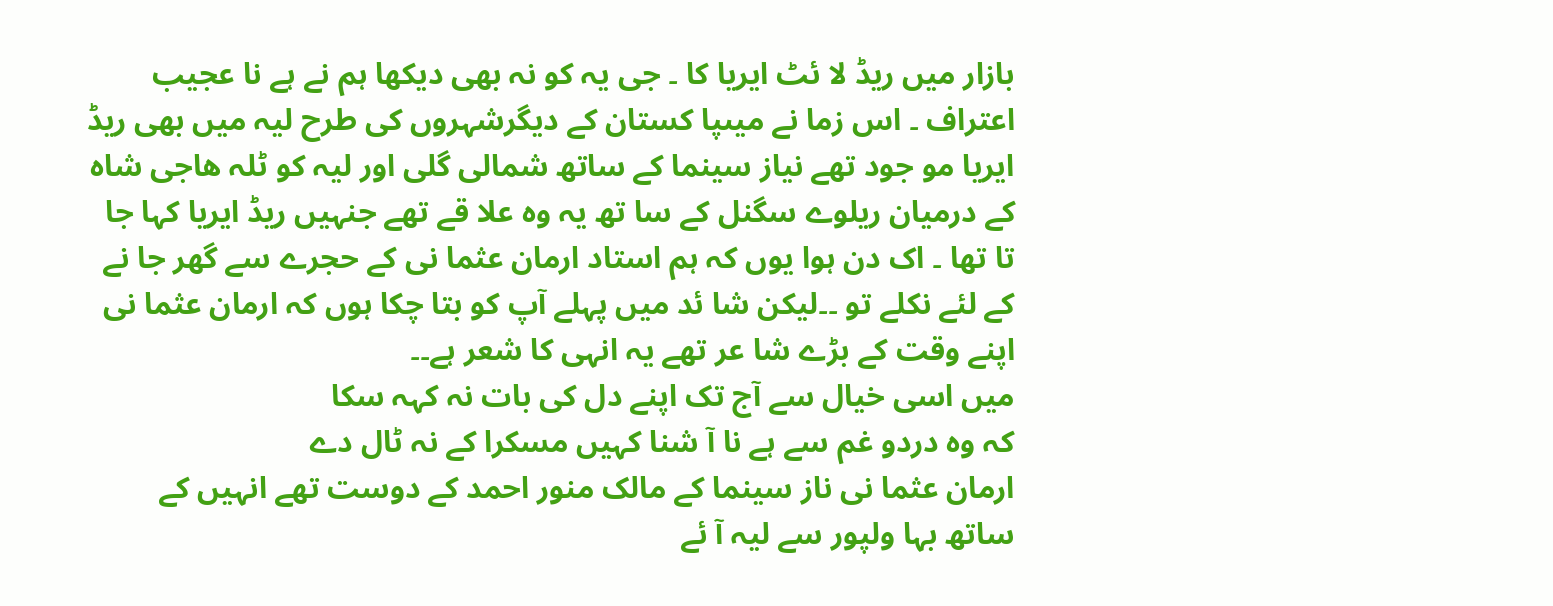بازار میں ریڈ لا ئٹ ایریا کا ۔ جی یہ کو نہ بھی دیکھا ہم نے ہے نا عجیب اعتراف ۔ اس زما نے میںپا کستان کے دیگرشہروں کی طرح لیہ میں بھی ریڈ ایریا مو جود تھے نیاز سینما کے ساتھ شمالی گلی اور لیہ کو ٹلہ ھاجی شاہ کے درمیان ریلوے سگنل کے سا تھ یہ وہ علا قے تھے جنہیں ریڈ ایریا کہا جا تا تھا ۔ اک دن ہوا یوں کہ ہم استاد ارمان عثما نی کے حجرے سے گھر جا نے کے لئے نکلے تو ۔۔لیکن شا ئد میں پہلے آپ کو بتا چکا ہوں کہ ارمان عثما نی اپنے وقت کے بڑے شا عر تھے یہ انہی کا شعر ہے۔۔
میں اسی خیال سے آج تک اپنے دل کی بات نہ کہہ سکا
کہ وہ دردو غم سے ہے نا آ شنا کہیں مسکرا کے نہ ٹال دے
ارمان عثما نی ناز سینما کے مالک منور احمد کے دوست تھے انہیں کے ساتھ بہا ولپور سے لیہ آ ئے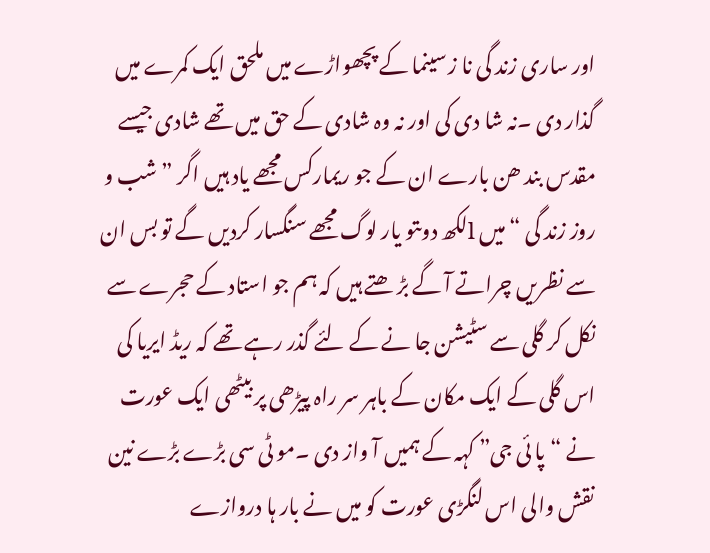اور ساری زند گی نا ز سینما کے پچھواڑے میں ملحق ایک کمرے میں گذار دی ۔نہ شا دی کی اور نہ وہ شادی کے حق میں تھے شادی جیسے مقدس بند ھن بارے ان کے جو ریمارکس مجھے یاد ہیں اگر ” شب و روز زند گی “میں lلکھ دوںتو یار لوگ مجھے سنگسار کردیں گے تو بس ان سے نظریں چراتے آ گے بڑ ھتے ہیں کہ ہم جو استاد کے حجرے سے نکل کر گلی سے سٹیشن جا نے کے لئے گذر رہے تھے کہ ریڈ ایریا کی اس گلی کے ایک مکان کے باہر سر راہ پیڑھی پر بیٹھی ایک عورت نے “پا ئی جی” کہہ کے ہمیں آ واز دی ۔مو ٹی سی بڑے بڑے نین نقش والی اس لنگڑی عورت کو میں نے بار ہا دروازے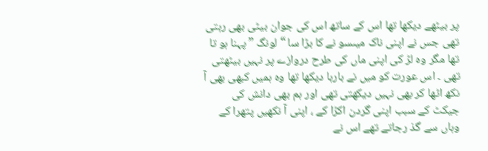پر بیٹھے دیکھا تھا اس کے ساتھ اس کی جوان بیٹی بھی رہتی تھی جس نے اپنی ناک میںسو نے کا بڑا سا “لونگ ” پہنا ہو تا تھا مگر وہ لڑ کی اپنی ماں کی طرح دروازے پر نہیں بیٹھتی تھی ۔ اس عورت کو میں نے بارہا دیکھا تھا وہ ہمیں کبھی بھی آ نکھ اٹھا کر بھی نہیں دیکھتی تھی اور ہم بھی دانش کی جیکٹ کے سبب اپنی گردن اکڑا کے ، اپنی آ نکھیں پتھرا کے وہاں سے گذ رجاتے تھے اس نے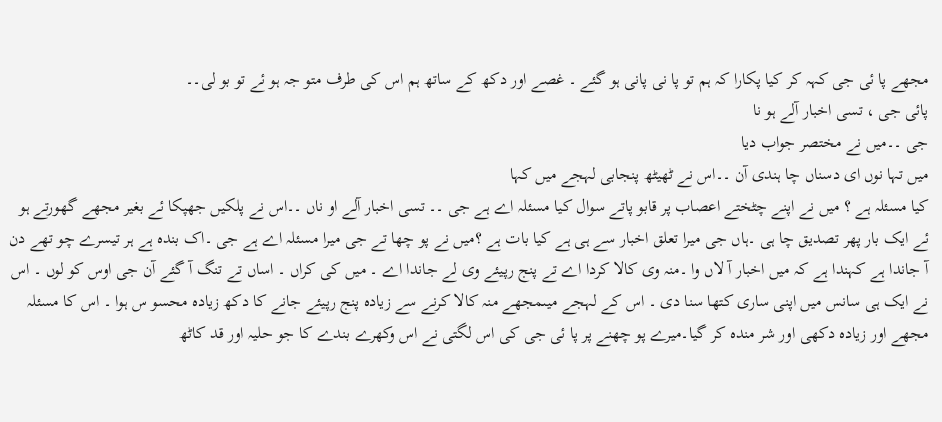مجھے پا ئی جی کہہ کر کیا پکارا کہ ہم تو پا نی پانی ہو گئے ۔ غصے اور دکھ کے ساتھ ہم اس کی طرف متو جہ ہو ئے تو بو لی۔۔
پائی جی ، تسی اخبار آلے ہو نا
جی ۔۔میں نے مختصر جواب دیا
میں تہا نوں ای دسناں چا ہندی آن ۔۔اس نے ٹھیٹھ پنجابی لہجے میں کہا
کیا مسئلہ ہے ؟ میں نے اپنے چٹختے اعصاب پر قابو پاتے سوال کیا مسئلہ اے ہے جی ۔۔ تسی اخبار آلے او ناں ۔۔اس نے پلکیں جھپکا ئے بغیر مجھے گھورتے ہو ئے ایک بار پھر تصدیق چا ہی ۔ہاں جی میرا تعلق اخبار سے ہی ہے کیا بات ہے ؟میں نے پو چھا تے جی میرا مسئلہ اے ہے جی ۔اک بندہ ہے ہر تیسرے چو تھے دن آ جاندا ہے کہندا ہے کہ میں اخبار آ لاں وا ۔منہ وی کالا کردا اے تے پنج رپیئے وی لے جاندا اے ۔ میں کی کراں ۔ اساں تے تنگ آ گئے آن جی اوس کو لوں ۔ اس نے ایک ہی سانس میں اپنی ساری کتھا سنا دی ۔ اس کے لہجے میںمجھے منہ کالا کرنے سے زیادہ پنج رپیئے جانے کا دکھ زیادہ محسو س ہوا ۔ اس کا مسئلہ مجھے اور زیادہ دکھی اور شر مندہ کر گیا۔میرے پو چھنے پر پا ئی جی کی اس لگتی نے اس وکھرے بندے کا جو حلیہ اور قد کاٹھ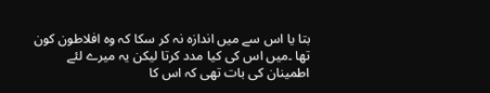بتا یا اس سے میں اندازہ نہ کر سکا کہ وہ افلاطون کون تھا ۔میں اس کی کیا مدد کرتا لیکن یہ میرے لئے اطمینان کی بات تھی کہ اس کا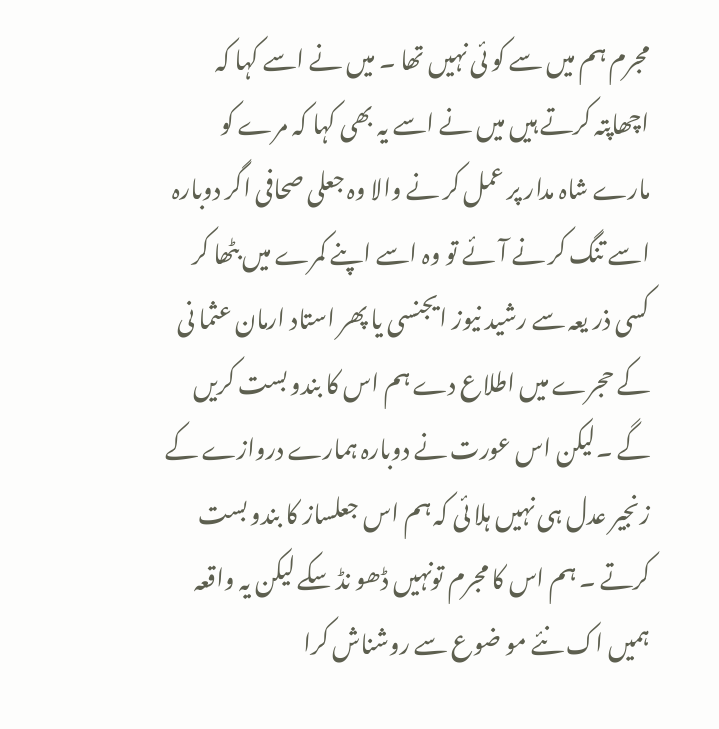مجرم ہم میں سے کو ئی نہیں تھا ۔ میں نے اسے کہا کہ اچھاپتہ کرتے ہیں میں نے اسے یہ بھی کہا کہ مرے کو مارے شاہ مدار پر عمل کر نے والا وہ جعلی صحافی اگر دوبارہ اسے تنگ کر نے آ ئے تو وہ اسے اپنے کمرے میں بٹھا کر کسی ذر یعہ سے رشید نیوز ایجنسی یا پھر استاد ارمان عثما نی کے حجرے میں اطلاع دے ہم اس کا بندو بست کریں گے ۔لیکن اس عورت نے دوبارہ ہمارے دروازے کے زنجیر عدل ہی نہیں ہلا ئی کہ ہم اس جعلساز کا بندو بست کرتے ۔ ہم اس کا مجرم تونہیں ڈھو نڈ سکے لیکن یہ واقعہ ہمیں اک نئے مو ضوع سے روشناش کرا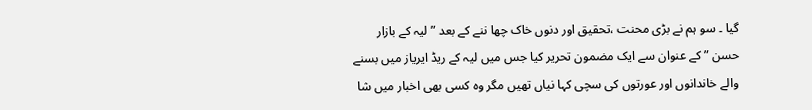گیا ۔ سو ہم نے بڑی محنت ،تحقیق اور دنوں خاک چھا ننے کے بعد ” لیہ کے بازار حسن ” کے عنوان سے ایک مضمون تحریر کیا جس میں لیہ کے ریڈ ایریاز میں بسنے والے خاندانوں اور عورتوں کی سچی کہا نیاں تھیں مگر وہ کسی بھی اخبار میں شا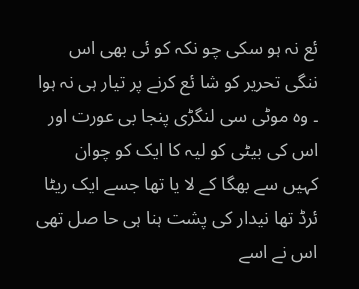ئع نہ ہو سکی چو نکہ کو ئی بھی اس ننگی تحریر کو شا ئع کرنے پر تیار ہی نہ ہوا ۔ وہ موٹی سی لنگڑی پنجا بی عورت اور اس کی بیٹی کو لیہ کا ایک کو چوان کہیں سے بھگا کے لا یا تھا جسے ایک ریٹا ئرڈ تھا نیدار کی پشت ہنا ہی حا صل تھی اس نے اسے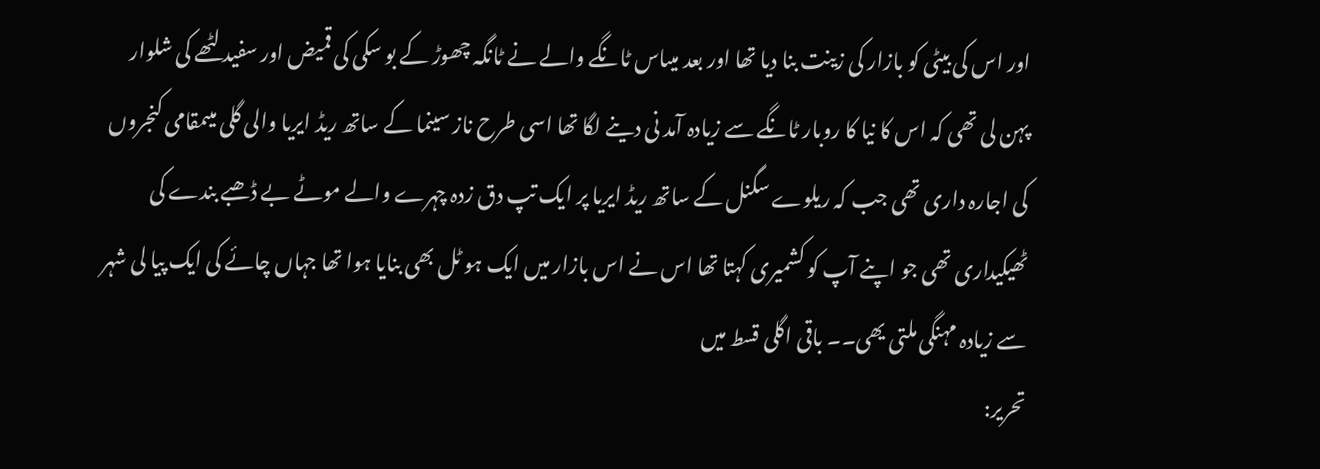اور اس کی بیٹی کو بازار کی زینت بنا دیا تھا اور بعد میںاس ٹانگے والے نے ٹانگہ چھوڑ کے بو سکی کی قمیض اور سفید لٹھے کی شلوار پہن لی تھی کہ اس کا نیا کا روبار ٹانگے سے زیادہ آمد نی دینے لگا تھا اسی طرح ناز سینما کے ساتھ ریڈ ایریا والی گلی میںمقامی کنجروں کی اجارہ داری تھی جب کہ ریلوے سگنل کے ساتھ ریڈ ایریا پر ایک تپ دق زدہ چہرے والے موٹے بے ڈھبے بندے کی ٹھیکیداری تھی جو اپنے آپ کو کشمیری کہتا تھا اس نے اس بازار میں ایک ہو ٹل بھی بنایا ہوا تھا جہاں چائے کی ایک پیا لی شہر سے زیادہ مہنگی ملتی یھی۔۔ باقی اگلی قسط میں
تحریر: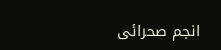انجم صحرائی